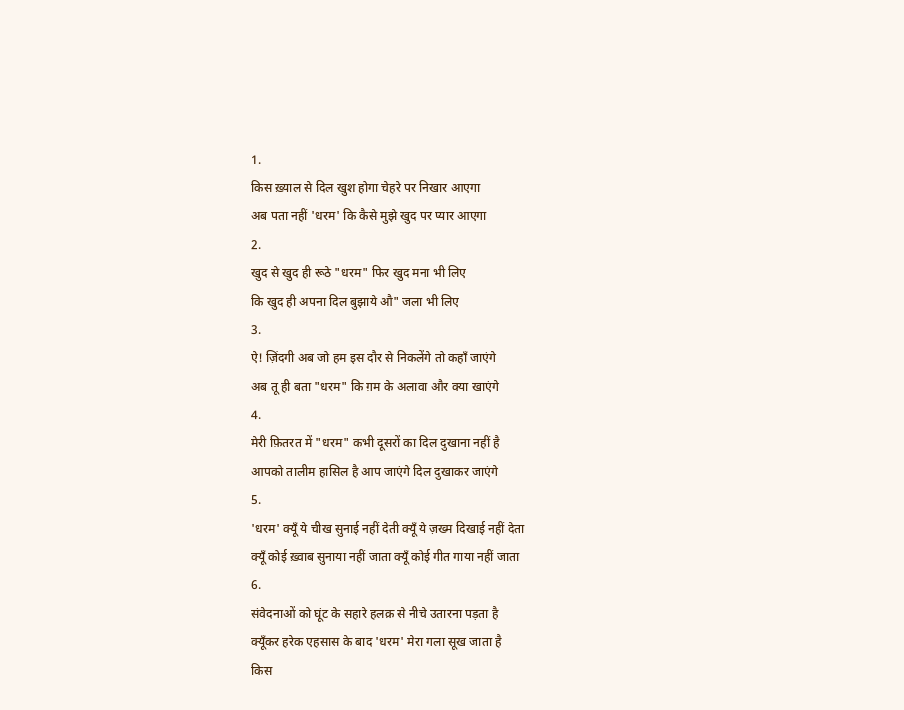1.
किस ख़्याल से दिल खुश होगा चेहरे पर निखार आएगा
अब पता नहीं 'धरम' कि कैसे मुझे खुद पर प्यार आएगा
2.
खुद से खुद ही रूठे "धरम" फिर खुद मना भी लिए
कि खुद ही अपना दिल बुझाये औ" जला भी लिए
3.
ऐ! ज़िंदगी अब जो हम इस दौर से निकलेंगे तो कहाँ जाएंगे
अब तू ही बता "धरम" कि ग़म के अलावा और क्या खाएंगे
4.
मेरी फ़ितरत में "धरम" कभी दूसरों का दिल दुखाना नहीं है
आपको तालीम हासिल है आप जाएंगे दिल दुखाकर जाएंगे
5.
'धरम' क्यूँ ये चीख सुनाई नहीं देती क्यूँ ये ज़ख्म दिखाई नहीं देता
क्यूँ कोई ख़्वाब सुनाया नहीं जाता क्यूँ कोई गीत गाया नहीं जाता
6.
संवेदनाओं को घूंट के सहारे हलक़ से नीचे उतारना पड़ता है
क्यूँकर हरेक एहसास के बाद 'धरम' मेरा गला सूख जाता है
किस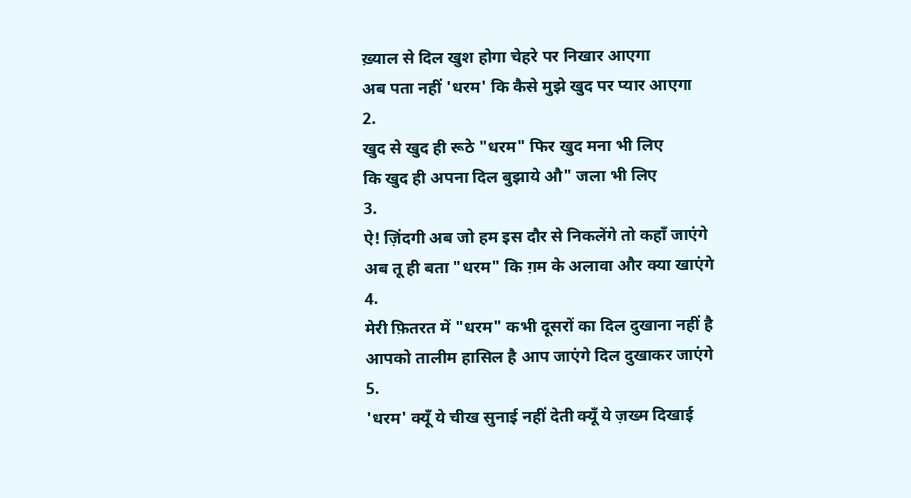ख़्याल से दिल खुश होगा चेहरे पर निखार आएगा
अब पता नहीं 'धरम' कि कैसे मुझे खुद पर प्यार आएगा
2.
खुद से खुद ही रूठे "धरम" फिर खुद मना भी लिए
कि खुद ही अपना दिल बुझाये औ" जला भी लिए
3.
ऐ! ज़िंदगी अब जो हम इस दौर से निकलेंगे तो कहाँ जाएंगे
अब तू ही बता "धरम" कि ग़म के अलावा और क्या खाएंगे
4.
मेरी फ़ितरत में "धरम" कभी दूसरों का दिल दुखाना नहीं है
आपको तालीम हासिल है आप जाएंगे दिल दुखाकर जाएंगे
5.
'धरम' क्यूँ ये चीख सुनाई नहीं देती क्यूँ ये ज़ख्म दिखाई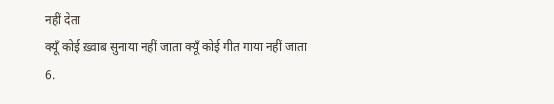नहीं देता
क्यूँ कोई ख़्वाब सुनाया नहीं जाता क्यूँ कोई गीत गाया नहीं जाता
6.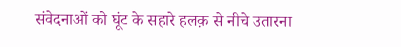संवेदनाओं को घूंट के सहारे हलक़ से नीचे उतारना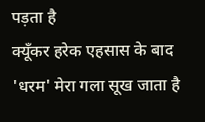पड़ता है
क्यूँकर हरेक एहसास के बाद 'धरम' मेरा गला सूख जाता है